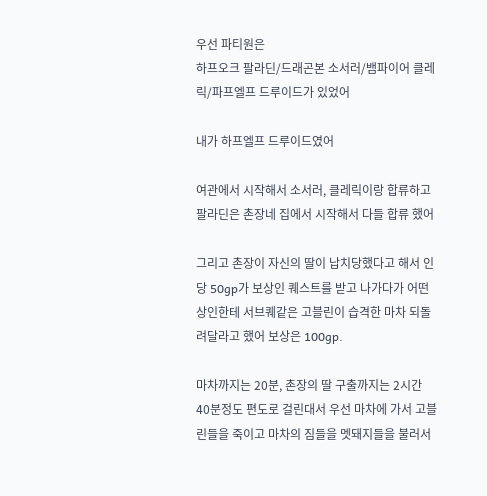우선 파티원은
하프오크 팔라딘/드래곤본 소서러/뱀파이어 클레릭/파프엘프 드루이드가 있었어

내가 하프엘프 드루이드였어

여관에서 시작해서 소서러, 클레릭이랑 합류하고 팔라딘은 촌장네 집에서 시작해서 다들 합류 했어

그리고 촌장이 자신의 딸이 납치당했다고 해서 인당 50gp가 보상인 퀘스트를 받고 나가다가 어떤 상인한테 서브퀘같은 고블린이 습격한 마차 되돌려달라고 했어 보상은 100gp.

마차까지는 20분, 촌장의 딸 구출까지는 2시간 40분정도 편도로 걸린대서 우선 마차에 가서 고블린들을 죽이고 마차의 짐들을 멧돼지들을 불러서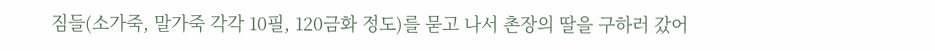짐들(소가죽, 말가죽 각각 10필, 120금화 정도)를 묻고 나서 촌장의 딸을 구하러 갔어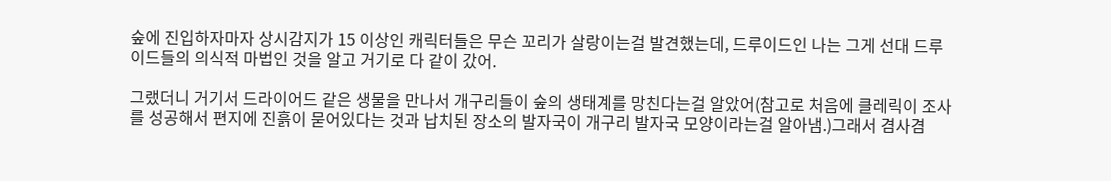숲에 진입하자마자 상시감지가 15 이상인 캐릭터들은 무슨 꼬리가 살랑이는걸 발견했는데, 드루이드인 나는 그게 선대 드루이드들의 의식적 마법인 것을 알고 거기로 다 같이 갔어.

그랬더니 거기서 드라이어드 같은 생물을 만나서 개구리들이 숲의 생태계를 망친다는걸 알았어(참고로 처음에 클레릭이 조사를 성공해서 편지에 진흙이 묻어있다는 것과 납치된 장소의 발자국이 개구리 발자국 모양이라는걸 알아냄.)그래서 겸사겸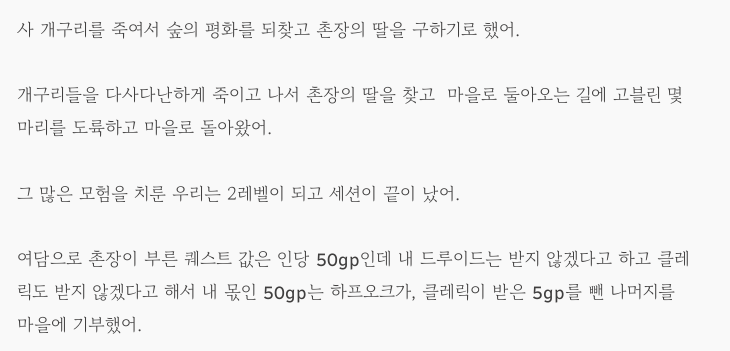사 개구리를 죽여서 숲의 평화를 되찾고 촌장의 딸을 구하기로 했어.

개구리들을 다사다난하게 죽이고 나서 촌장의 딸을 찾고  마을로 둘아오는 길에 고블린 몇마리를 도륙하고 마을로 돌아왔어.

그 많은 모험을 치룬 우리는 2레벨이 되고 세션이 끝이 났어.

여담으로 촌장이 부른 퀘스트 값은 인당 50gp인데 내 드루이드는 받지 않겠다고 하고 클레릭도 받지 않겠다고 해서 내 몫인 50gp는 하프오크가, 클레릭이 받은 5gp를 뺀 나머지를 마을에 기부했어.